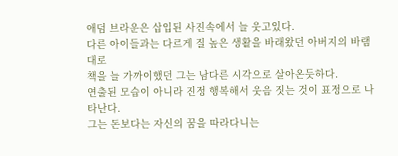애덤 브라운은 삽입된 사진속에서 늘 웃고있다.
다른 아이들과는 다르게 질 높은 생활을 바래왔던 아버지의 바램대로
책을 늘 가까이했던 그는 남다른 시각으로 살아온듯하다.
연출된 모습이 아니라 진정 행복해서 웃음 짓는 것이 표정으로 나타난다.
그는 돈보다는 자신의 꿈을 따라다니는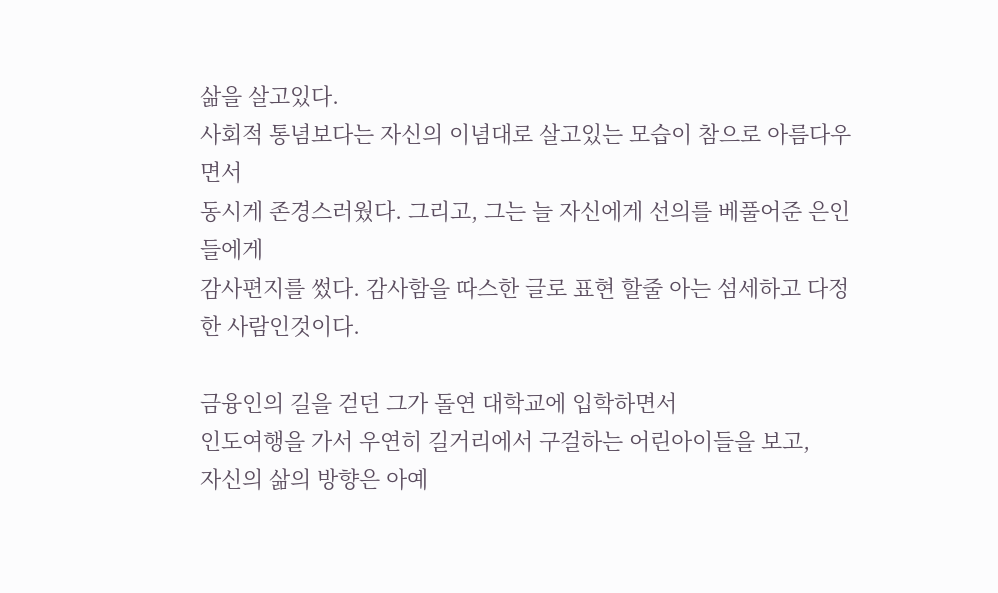삶을 살고있다.
사회적 통념보다는 자신의 이념대로 살고있는 모습이 참으로 아름다우면서
동시게 존경스러웠다. 그리고, 그는 늘 자신에게 선의를 베풀어준 은인들에게
감사편지를 썼다. 감사함을 따스한 글로 표현 할줄 아는 섬세하고 다정한 사람인것이다.

금융인의 길을 걷던 그가 돌연 대학교에 입학하면서
인도여행을 가서 우연히 길거리에서 구걸하는 어린아이들을 보고,
자신의 삶의 방향은 아예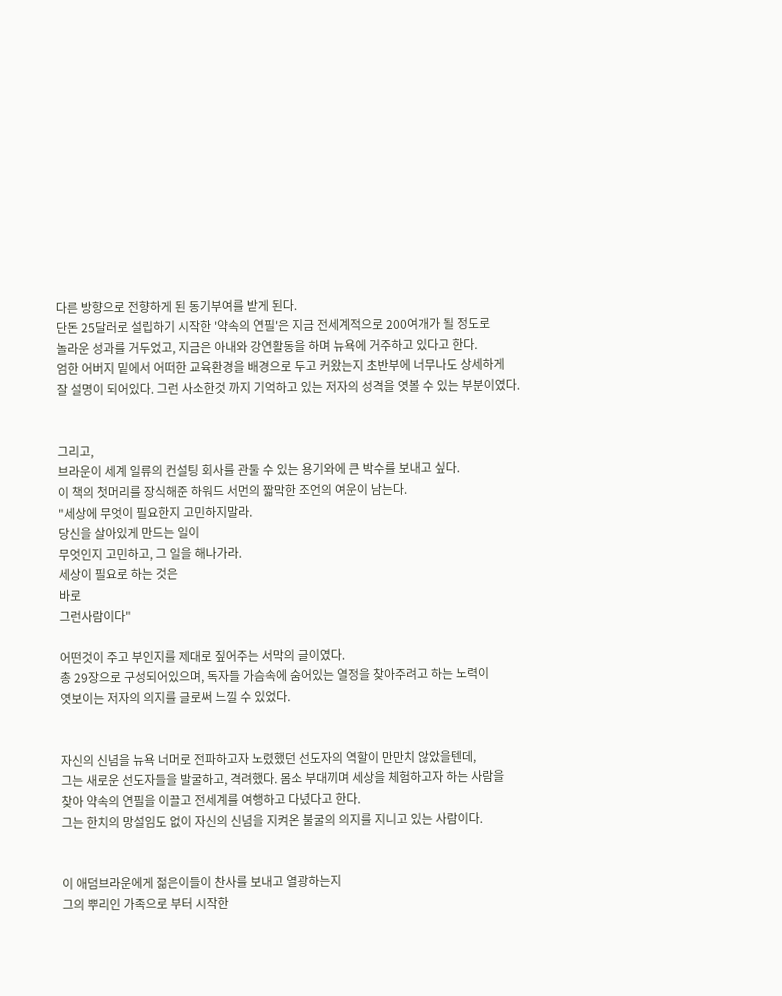다른 방향으로 전향하게 된 동기부여를 받게 된다.
단돈 25달러로 설립하기 시작한 '약속의 연필'은 지금 전세계적으로 200여개가 될 정도로
놀라운 성과를 거두었고, 지금은 아내와 강연활동을 하며 뉴욕에 거주하고 있다고 한다.
엄한 어버지 밑에서 어떠한 교육환경을 배경으로 두고 커왔는지 초반부에 너무나도 상세하게
잘 설명이 되어있다. 그런 사소한것 까지 기억하고 있는 저자의 성격을 엿볼 수 있는 부분이였다.


그리고,
브라운이 세계 일류의 컨설팅 회사를 관둘 수 있는 용기와에 큰 박수를 보내고 싶다.
이 책의 첫머리를 장식해준 하워드 서먼의 짧막한 조언의 여운이 남는다.
"세상에 무엇이 필요한지 고민하지말라.
당신을 살아있게 만드는 일이
무엇인지 고민하고, 그 일을 해나가라.
세상이 필요로 하는 것은
바로
그런사람이다"

어떤것이 주고 부인지를 제대로 짚어주는 서막의 글이였다.
총 29장으로 구성되어있으며, 독자들 가슴속에 숨어있는 열정을 찾아주려고 하는 노력이
엿보이는 저자의 의지를 글로써 느낄 수 있었다.


자신의 신념을 뉴욕 너머로 전파하고자 노렸했던 선도자의 역할이 만만치 않았을텐데,
그는 새로운 선도자들을 발굴하고, 격려했다. 몸소 부대끼며 세상을 체험하고자 하는 사람을
찾아 약속의 연필을 이끌고 전세계를 여행하고 다녔다고 한다.
그는 한치의 망설임도 없이 자신의 신념을 지켜온 불굴의 의지를 지니고 있는 사람이다.


이 애덤브라운에게 젊은이들이 찬사를 보내고 열광하는지
그의 뿌리인 가족으로 부터 시작한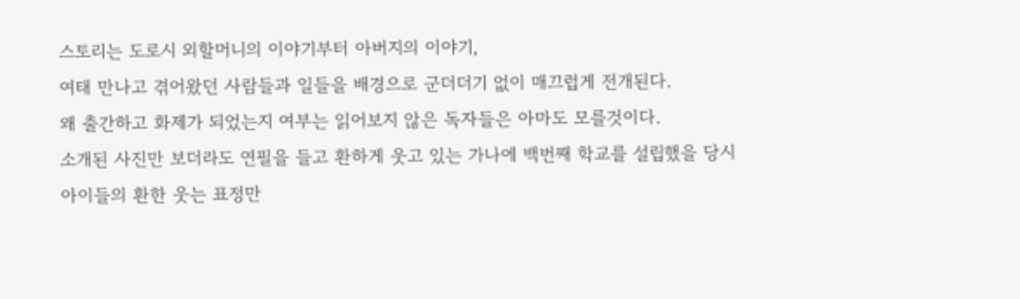스토리는 도로시 외할머니의 이야기부터 아버지의 이야기,
여태 만나고 겪어왔던 사람들과 일들을 배경으로 군더더기 없이 매끄럽게 전개된다.
왜 출간하고 화제가 되었는지 여부는 읽어보지 않은 독자들은 아마도 모를것이다.
소개된 사진만 보더라도 연필을 들고 환하게 웃고 있는 가나에 백번째 학교를 설립했을 당시
아이들의 환한 웃는 표정만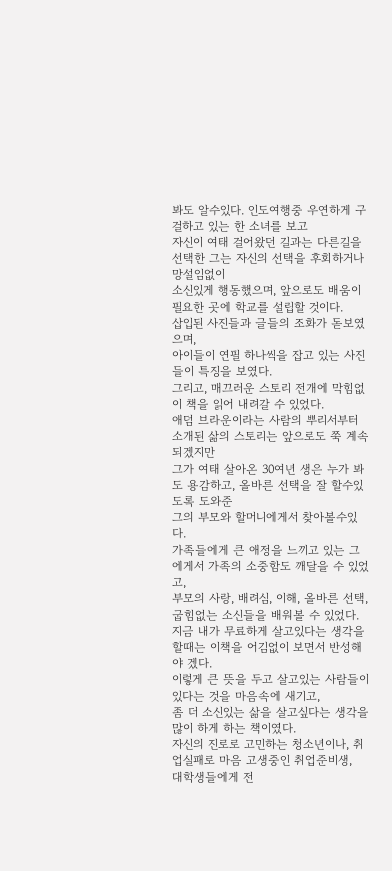봐도 알수있다. 인도여행중 우연하게 구걸하고 있는 한 소녀를 보고
자신이 여태 걸어왔던 길과는 다른길을 선택한 그는 자신의 선택을 후회하거나 망설임없이
소신있게 행동했으며, 앞으로도 배움이 필요한 곳에 학교를 설립할 것이다.
삽입된 사진들과 글들의 조화가 돋보였으며,
아이들이 연필 하나씩을 잡고 있는 사진들이 특징을 보였다.
그리고, 매끄러운 스토리 전개에 막힘없이 책을 읽어 내려갈 수 있었다.
애덤 브라운이라는 사람의 뿌리서부터 소개된 삶의 스토리는 앞으로도 쭉 계속 되겠지만
그가 여태 살아온 30여년 생은 누가 봐도 용감하고, 올바른 선택을 잘 할수있도록 도와준
그의 부모와 할머니에게서 찾아볼수있다.
가족들에게 큰 애정을 느끼고 있는 그에게서 가족의 소중함도 깨달을 수 있었고,
부모의 사랑, 배려심, 이해, 올바른 선택, 굽힘없는 소신들을 배워볼 수 있었다.
지금 내가 무료하게 살고있다는 생각을 할때는 이책을 어김없이 보면서 반성해야 겠다.
이렇게 큰 뜻을 두고 살고있는 사람들이 있다는 것을 마음속에 새기고,
좀 더 소신있는 삶을 살고싶다는 생각을 많이 하게 하는 책이였다.
자신의 진로로 고민하는 청소년이나, 취업실패로 마음 고생중인 취업준비생,
대학생들에게 전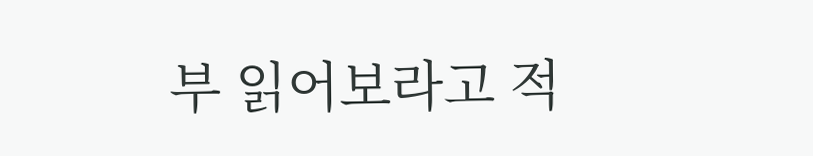부 읽어보라고 적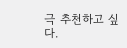극 추천하고 싶다.